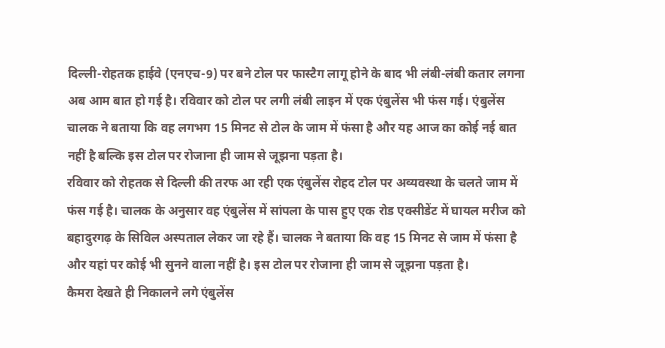दिल्ली-रोहतक हाईवे (एनएच-9) पर बने टोल पर फास्टैग लागू होने के बाद भी लंबी-लंबी कतार लगना अब आम बात हो गई है। रविवार को टोल पर लगी लंबी लाइन में एक एंबुलेंस भी फंस गई। एंबुलेंस चालक ने बताया कि वह लगभग 15 मिनट से टोल के जाम में फंसा है और यह आज का कोई नई बात नहीं है बल्कि इस टोल पर रोजाना ही जाम से जूझना पड़ता है।
रविवार को रोहतक से दिल्ली की तरफ आ रही एक एंबुलेंस रोहद टोल पर अव्यवस्था के चलते जाम में फंस गई है। चालक के अनुसार वह एंबुलेंस में सांपला के पास हुए एक रोड एक्सीडेंट में घायल मरीज को बहादुरगढ़ के सिविल अस्पताल लेकर जा रहे हैं। चालक ने बताया कि वह 15 मिनट से जाम में फंसा है और यहां पर कोई भी सुनने वाला नहीं है। इस टोल पर रोजाना ही जाम से जूझना पड़ता है।
कैमरा देखते ही निकालने लगे एंबुलेंस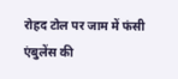रोहद टोल पर जाम में फंसी एंबुलेंस की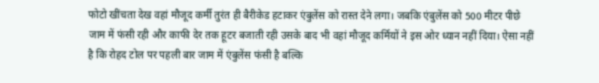फोटो खींचता देख वहां मौजूद कर्मी तुरंत ही बैरीकेड हटाकर एंबुलेंस को रास्त देने लगा। जबकि एंबुलेंस को 500 मीटर पीछे जाम में फंसी रही और काफी देर तक हूटर बजाती रही उसके बाद भी वहां मौजूद कर्मियों ने इस ओर ध्यान नहीं दिया। ऐसा नहीं है कि रोहद टोल पर पहली बार जाम में एंबुलेंस फंसी है बल्कि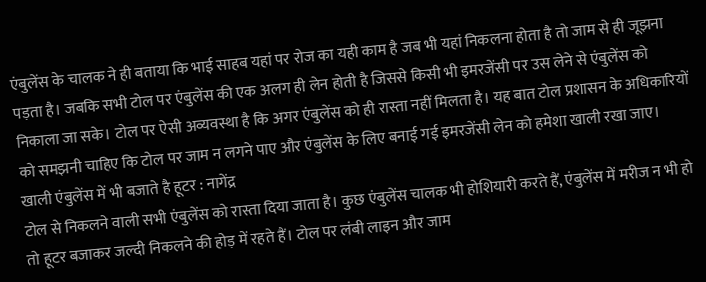एंबुलेंस के चालक ने ही बताया कि भाई साहब यहां पर रोज का यही काम है जब भी यहां निकलना होता है तो जाम से ही जूझना पड़ता है। जबकि सभी टोल पर एंबुलेंस की एक अलग ही लेन होती है जिससे किसी भी इमरजेंसी पर उस लेने से एंबुलेंस को निकाला जा सके। टोल पर ऐसी अव्यवस्था है कि अगर एंबुलेंस को ही रास्ता नहीं मिलता है। यह बात टोल प्रशासन के अधिकारियों को समझनी चाहिए कि टोल पर जाम न लगने पाए और एंबुलेंस के लिए बनाई गई इमरजेंसी लेन को हमेशा खाली रखा जाए।
खाली एंबुलेंस में भी बजाते है हूटर : नागेंद्र
टोल से निकलने वाली सभी एंबुलेंस को रास्ता दिया जाता है। कुछ एंबुलेंस चालक भी होशियारी करते हैं, एंबुलेंस में मरीज न भी हो तो हूटर बजाकर जल्दी निकलने की होड़ में रहते हैं। टोल पर लंबी लाइन और जाम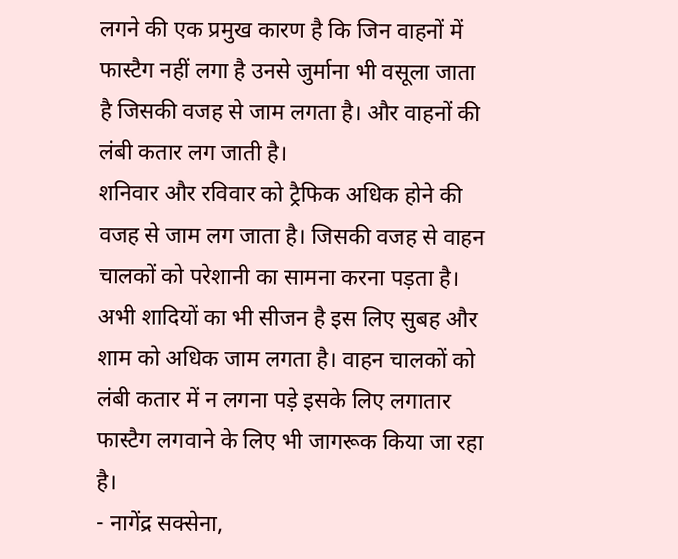लगने की एक प्रमुख कारण है कि जिन वाहनों में फास्टैग नहीं लगा है उनसे जुर्माना भी वसूला जाता है जिसकी वजह से जाम लगता है। और वाहनों की लंबी कतार लग जाती है।
शनिवार और रविवार को ट्रैफिक अधिक होने की वजह से जाम लग जाता है। जिसकी वजह से वाहन चालकों को परेशानी का सामना करना पड़ता है। अभी शादियों का भी सीजन है इस लिए सुबह और शाम को अधिक जाम लगता है। वाहन चालकों को लंबी कतार में न लगना पड़े इसके लिए लगातार फास्टैग लगवाने के लिए भी जागरूक किया जा रहा है।
- नागेंद्र सक्सेना,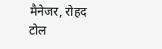मैनेजर, रोहद टोल